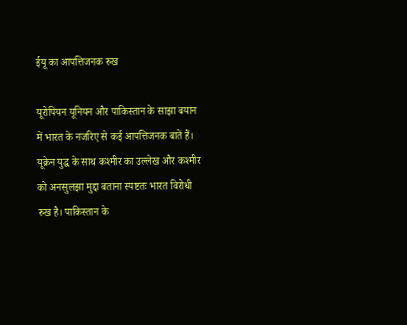ईयू का आपत्तिजनक रुख

यूरोपियन यूनियन और पाकिस्तान के साझा बयान में भारत के नजरिए से कई आपत्तिजनक बातें हैं। यूक्रेन युद्ध के साथ कश्मीर का उल्लेख और कश्मीर को अनसुलझा मुद्दा बताना स्पष्टतः भारत विरोधी रुख है। पाकिस्तान के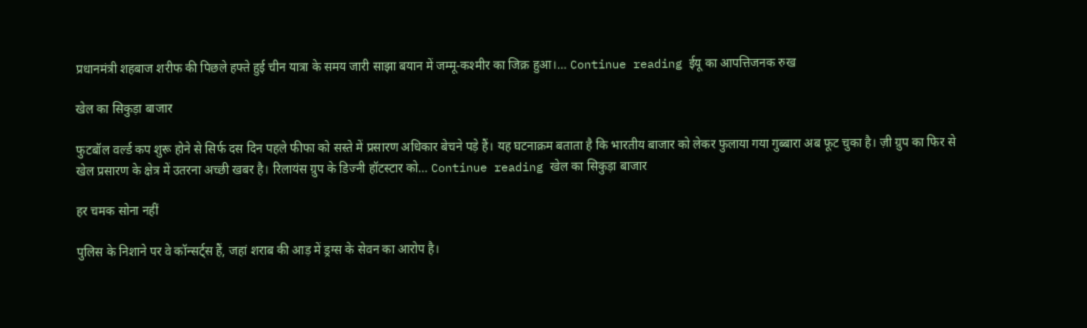प्रधानमंत्री शहबाज शरीफ की पिछले हफ्ते हुई चीन यात्रा के समय जारी साझा बयान में जम्मू-कश्मीर का जिक्र हुआ।… Continue reading ईयू का आपत्तिजनक रुख

खेल का सिकुड़ा बाजार

फुटबॉल वर्ल्ड कप शुरू होने से सिर्फ दस दिन पहले फीफा को सस्ते में प्रसारण अधिकार बेचने पड़े हैं। यह घटनाक्रम बताता है कि भारतीय बाजार को लेकर फुलाया गया गुब्बारा अब फूट चुका है। ज़ी ग्रुप का फिर से खेल प्रसारण के क्षेत्र में उतरना अच्छी खबर है। रिलायंस ग्रुप के डिज्नी हॉटस्टार को… Continue reading खेल का सिकुड़ा बाजार

हर चमक सोना नहीं

पुलिस के निशाने पर वे कॉन्सर्ट्स हैं, जहां शराब की आड़ में ड्रग्स के सेवन का आरोप है।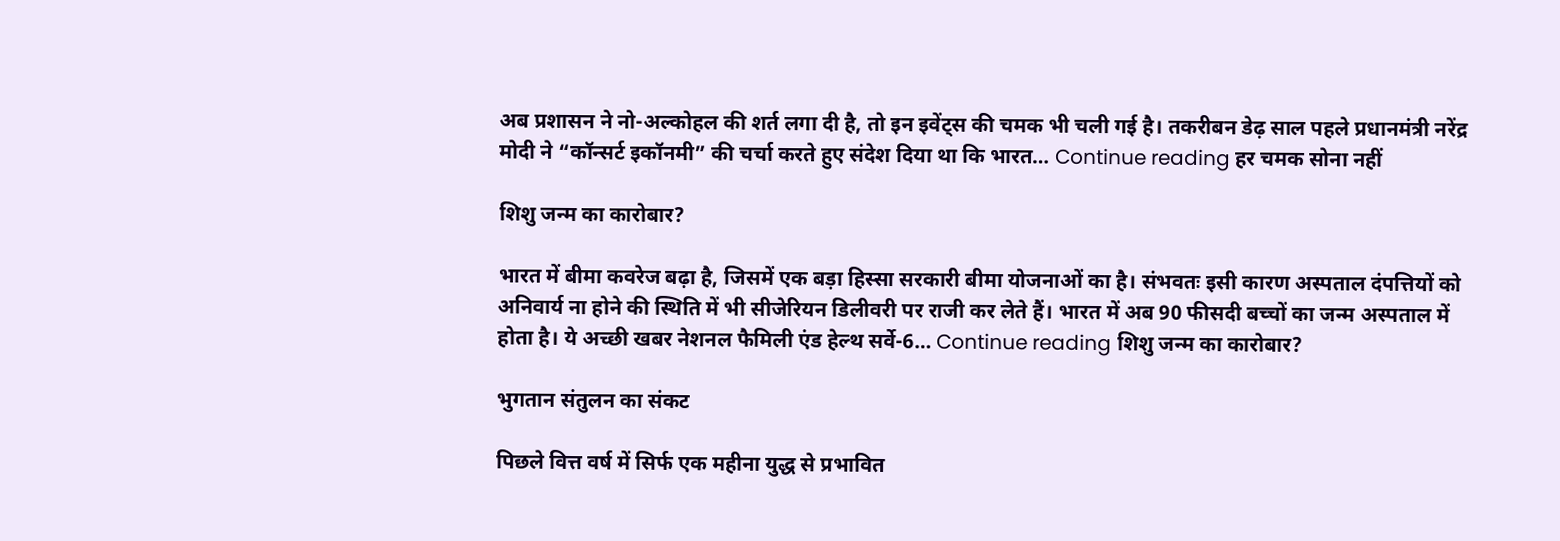अब प्रशासन ने नो-अल्कोहल की शर्त लगा दी है, तो इन इवेंट्स की चमक भी चली गई है। तकरीबन डेढ़ साल पहले प्रधानमंत्री नरेंद्र मोदी ने “कॉन्सर्ट इकॉनमी” की चर्चा करते हुए संदेश दिया था कि भारत… Continue reading हर चमक सोना नहीं

शिशु जन्म का कारोबार?

भारत में बीमा कवरेज बढ़ा है, जिसमें एक बड़ा हिस्सा सरकारी बीमा योजनाओं का है। संभवतः इसी कारण अस्पताल दंपत्तियों को अनिवार्य ना होने की स्थिति में भी सीजेरियन डिलीवरी पर राजी कर लेते हैं। भारत में अब 90 फीसदी बच्चों का जन्म अस्पताल में होता है। ये अच्छी खबर नेशनल फैमिली एंड हेल्थ सर्वे-6… Continue reading शिशु जन्म का कारोबार?

भुगतान संतुलन का संकट

पिछले वित्त वर्ष में सिर्फ एक महीना युद्ध से प्रभावित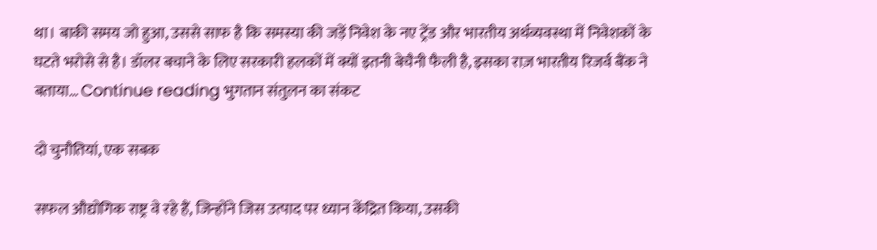था। बाकी समय जो हुआ, उससे साफ है कि समस्या की जड़ें निवेश के नए ट्रेंड और भारतीय अर्थव्यवस्था में निवेशकों के घटते भरोसे से है। डॉलर बचाने के लिए सरकारी हलकों में क्यों इतनी बेचैनी फैली है, इसका राज़ भारतीय रिजर्व बैंक ने बताया… Continue reading भुगतान संतुलन का संकट

दो चुनौतियां, एक सबक

सफल औद्योगिक राष्ट्र वे रहे हैं, जिन्होंने जिस उत्पाद पर ध्यान केंद्रित किया, उसकी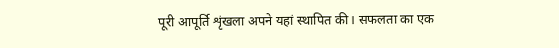पूरी आपूर्ति शृंखला अपने यहां स्थापित की। सफलता का एक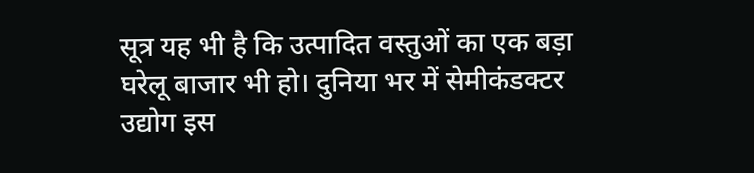सूत्र यह भी है कि उत्पादित वस्तुओं का एक बड़ा घरेलू बाजार भी हो। दुनिया भर में सेमीकंडक्टर उद्योग इस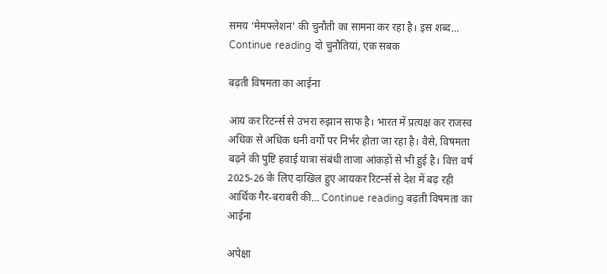समय ‘मेमफ्लेशन’ की चुनौती का सामना कर रहा है। इस शब्द… Continue reading दो चुनौतियां, एक सबक

बढ़ती विषमता का आईना

आय कर रिटर्न्स से उभरा रुझान साफ है। भारत में प्रत्यक्ष कर राजस्व अधिक से अधिक धनी वर्गों पर निर्भर होता जा रहा है। वैसे, विषमता बढ़ने की पुष्टि हवाई यात्रा संबंधी ताजा आंकड़ों से भी हुई है। वित्त वर्ष 2025-26 के लिए दाखिल हुए आयकर रिटर्न्स से देश में बढ़ रही आर्थिक गैर-बराबरी की… Continue reading बढ़ती विषमता का आईना

अपेक्षा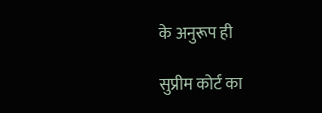के अनुरूप ही

सुप्रीम कोर्ट का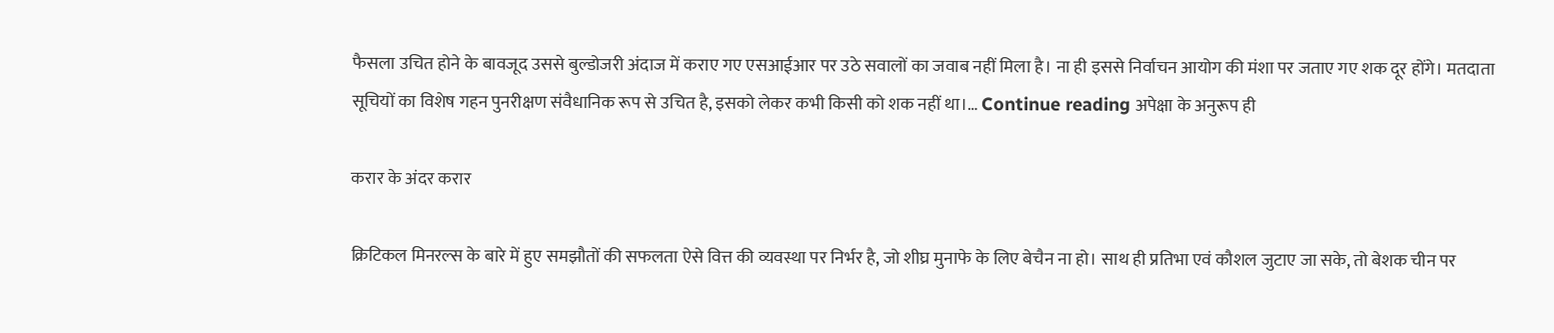फैसला उचित होने के बावजूद उससे बुल्डोजरी अंदाज में कराए गए एसआईआर पर उठे सवालों का जवाब नहीं मिला है। ना ही इससे निर्वाचन आयोग की मंशा पर जताए गए शक दूर होंगे। मतदाता सूचियों का विशेष गहन पुनरीक्षण संवैधानिक रूप से उचित है, इसको लेकर कभी किसी को शक नहीं था।… Continue reading अपेक्षा के अनुरूप ही

करार के अंदर करार

क्रिटिकल मिनरल्स के बारे में हुए समझौतों की सफलता ऐसे वित्त की व्यवस्था पर निर्भर है, जो शीघ्र मुनाफे के लिए बेचैन ना हो। साथ ही प्रतिभा एवं कौशल जुटाए जा सके, तो बेशक चीन पर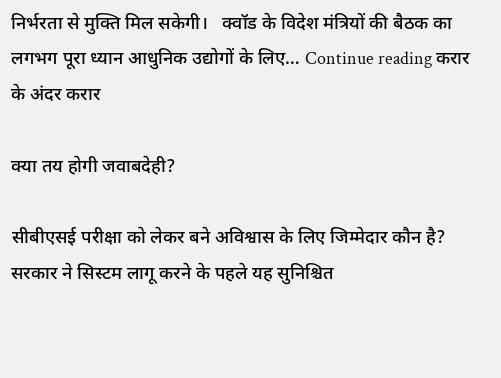निर्भरता से मुक्ति मिल सकेगी।   क्वॉड के विदेश मंत्रियों की बैठक का लगभग पूरा ध्यान आधुनिक उद्योगों के लिए… Continue reading करार के अंदर करार

क्या तय होगी जवाबदेही?

सीबीएसई परीक्षा को लेकर बने अविश्वास के लिए जिम्मेदार कौन है? सरकार ने सिस्टम लागू करने के पहले यह सुनिश्चित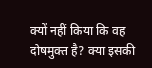क्यों नहीं किया कि वह दोषमुक्त है? क्या इसकी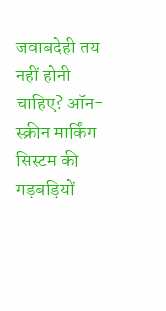जवाबदेही तय नहीं होनी चाहिए? ऑन-स्क्रीन मार्किंग सिस्टम की गड़बड़ियों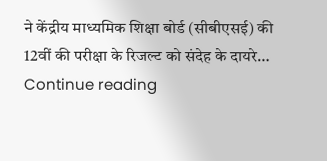ने केंद्रीय माध्यमिक शिक्षा बोर्ड (सीबीएसई) की 12वीं की परीक्षा के रिजल्ट को संदेह के दायरे… Continue reading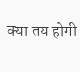क्या तय होगी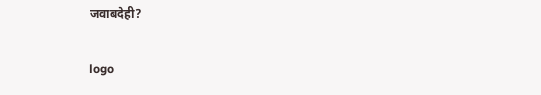जवाबदेही?

logo